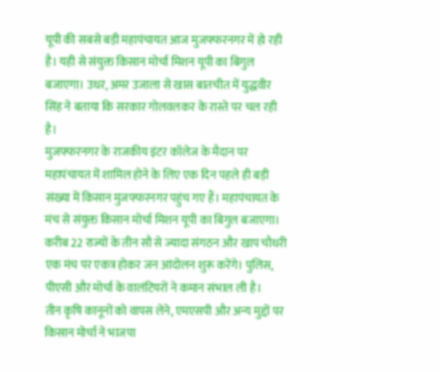यूपी की सबसे बड़ी महापंचायत आज मुजफ्फरनगर में हो रही है। यही से संयुक्त किसान मोर्चा मिशन यूपी का बिगुल बजाएगा। उधर, अमर उजाला से खास बातचीत में युद्धवीर सिंह ने बताया कि सरकार गोलवलकर के रास्ते पर चल रही है।
मुजफ्फरनगर के राजकीय इंटर कॉलेज के मैदान पर महापंचायत में शामिल होने के लिए एक दिन पहले ही बड़ी संख्या में किसान मुजफ्फरनगर पहुंच गए हैं। महापंचायत के मंच से संयुक्त किसान मोर्चा मिशन यूपी का बिगुल बजाएगा। करीब 22 राज्यों के तीन सौ से ज्यादा संगठन और खाप चौधरी एक मंच पर एकत्र होकर जन आंदोलन शुरू करेंगे। पुलिस, पीएसी और मोर्चा के वालंटियरों ने कमान संभाल ली है।
तीन कृषि कानूनों को वापस लेने, एमएसपी और अन्य मुद्दों पर किसान मोर्चा ने भाजपा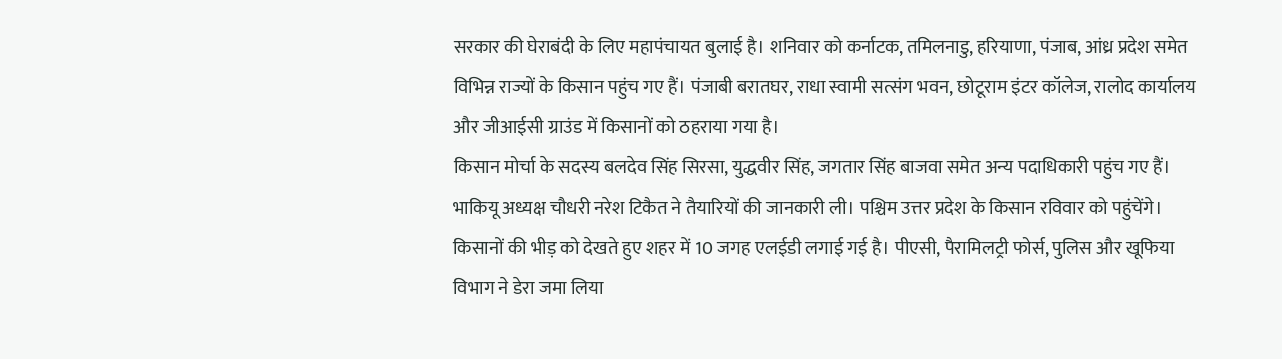सरकार की घेराबंदी के लिए महापंचायत बुलाई है। शनिवार को कर्नाटक, तमिलनाडु, हरियाणा, पंजाब, आंध्र प्रदेश समेत विभिन्न राज्यों के किसान पहुंच गए हैं। पंजाबी बरातघर, राधा स्वामी सत्संग भवन, छोटूराम इंटर कॉलेज, रालोद कार्यालय और जीआईसी ग्राउंड में किसानों को ठहराया गया है।
किसान मोर्चा के सदस्य बलदेव सिंह सिरसा, युद्धवीर सिंह, जगतार सिंह बाजवा समेत अन्य पदाधिकारी पहुंच गए हैं। भाकियू अध्यक्ष चौधरी नरेश टिकैत ने तैयारियों की जानकारी ली। पश्चिम उत्तर प्रदेश के किसान रविवार को पहुंचेंगे। किसानों की भीड़ को देखते हुए शहर में 10 जगह एलईडी लगाई गई है। पीएसी, पैरामिलट्री फोर्स, पुलिस और खूफिया विभाग ने डेरा जमा लिया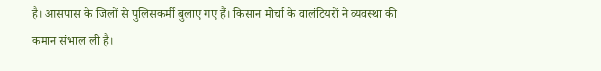है। आसपास के जिलों से पुलिसकर्मी बुलाए गए हैं। किसान मोर्चा के वालंटियरों ने व्यवस्था की कमान संभाल ली है।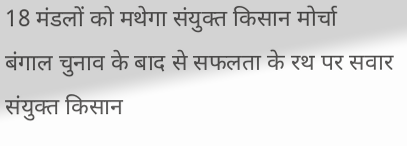18 मंडलों को मथेगा संयुक्त किसान मोर्चा
बंगाल चुनाव के बाद से सफलता के रथ पर सवार संयुक्त किसान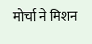मोर्चा ने मिशन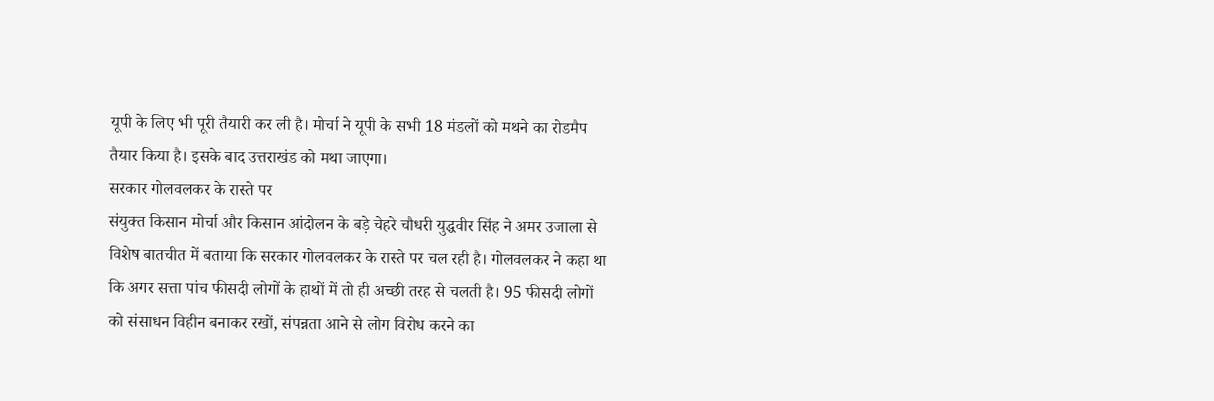यूपी के लिए भी पूरी तैयारी कर ली है। मोर्चा ने यूपी के सभी 18 मंडलों को मथने का रोडमैप तैयार किया है। इसके बाद उत्तराखंड को मथा जाएगा।
सरकार गोलवलकर के रास्ते पर
संयुक्त किसान मोर्चा और किसान आंदोलन के बड़े चेहरे चौधरी युद्धवीर सिंह ने अमर उजाला से विशेष बातचीत में बताया कि सरकार गोलवलकर के रास्ते पर चल रही है। गोलवलकर ने कहा था कि अगर सत्ता पांच फीसदी लोगों के हाथों में तो ही अच्छी तरह से चलती है। 95 फीसदी लोगों को संसाधन विहीन बनाकर रखों, संपन्नता आने से लोग विरोध करने का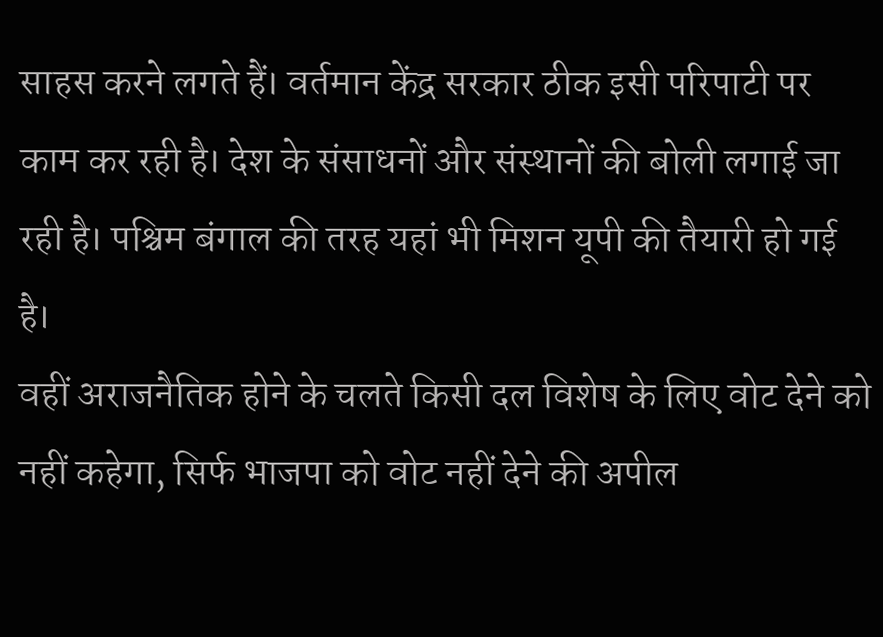साहस करने लगते हैं। वर्तमान केंद्र सरकार ठीक इसी परिपाटी पर काम कर रही है। देश के संसाधनों और संस्थानों की बोली लगाई जा रही है। पश्चिम बंगाल की तरह यहां भी मिशन यूपी की तैयारी हो गई है।
वहीं अराजनैतिक होने के चलते किसी दल विशेष के लिए वोट देने को नहीं कहेगा, सिर्फ भाजपा को वोट नहीं देने की अपील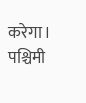करेगा। पश्चिमी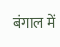बंगाल में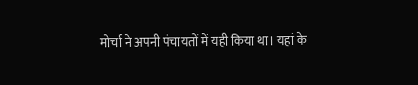मोर्चा ने अपनी पंचायतों में यही किया था। यहां के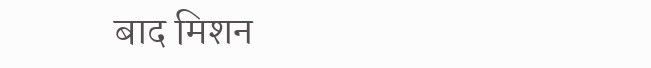बाद मिशन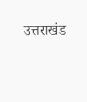उत्तराखंड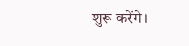शुरू करेंगे।